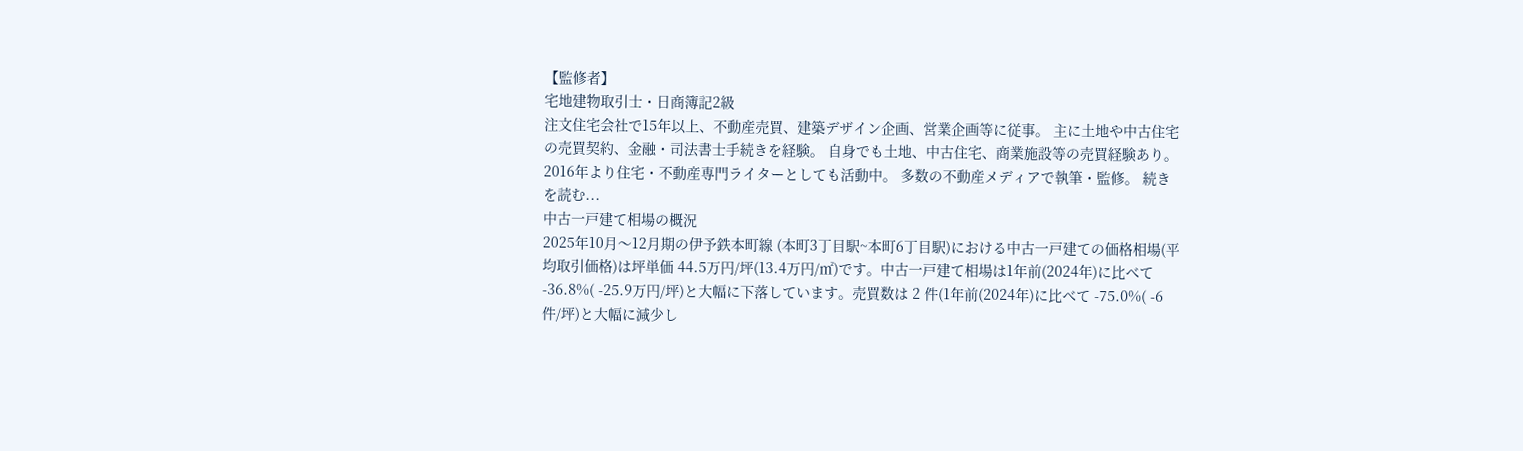【監修者】
宅地建物取引士・日商簿記2級
注文住宅会社で15年以上、不動産売買、建築デザイン企画、営業企画等に従事。 主に土地や中古住宅の売買契約、金融・司法書士手続きを経験。 自身でも土地、中古住宅、商業施設等の売買経験あり。 2016年より住宅・不動産専門ライターとしても活動中。 多数の不動産メディアで執筆・監修。 続きを読む...
中古一戸建て相場の概況
2025年10月〜12月期の伊予鉄本町線 (本町3丁目駅~本町6丁目駅)における中古一戸建ての価格相場(平均取引価格)は坪単価 44.5万円/坪(13.4万円/㎡)です。中古一戸建て相場は1年前(2024年)に比べて -36.8%( -25.9万円/坪)と大幅に下落しています。売買数は 2 件(1年前(2024年)に比べて -75.0%( -6件/坪)と大幅に減少し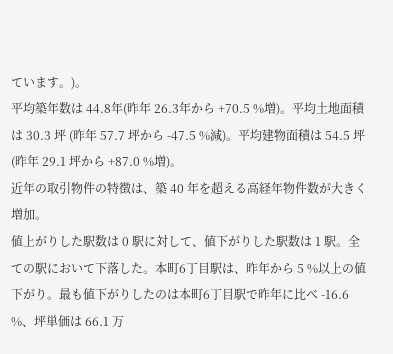ています。)。
平均築年数は 44.8年(昨年 26.3年から +70.5 %増)。平均土地面積は 30.3 坪 (昨年 57.7 坪から -47.5 %減)。平均建物面積は 54.5 坪 (昨年 29.1 坪から +87.0 %増)。
近年の取引物件の特徴は、築 40 年を超える高経年物件数が大きく増加。
値上がりした駅数は 0 駅に対して、値下がりした駅数は 1 駅。全ての駅において下落した。本町6丁目駅は、昨年から 5 %以上の値下がり。最も値下がりしたのは本町6丁目駅で昨年に比べ -16.6 %、坪単価は 66.1 万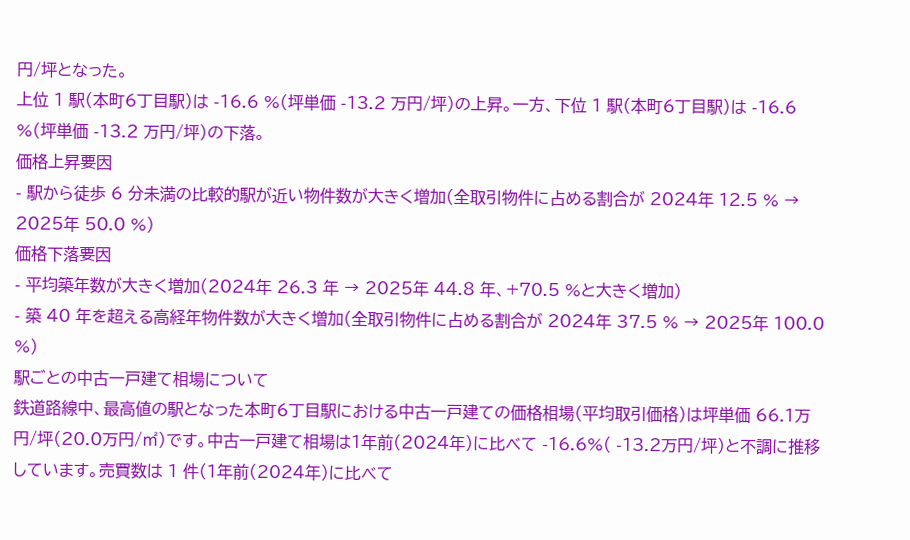円/坪となった。
上位 1 駅(本町6丁目駅)は -16.6 %(坪単価 -13.2 万円/坪)の上昇。一方、下位 1 駅(本町6丁目駅)は -16.6 %(坪単価 -13.2 万円/坪)の下落。
価格上昇要因
- 駅から徒歩 6 分未満の比較的駅が近い物件数が大きく増加(全取引物件に占める割合が 2024年 12.5 % → 2025年 50.0 %)
価格下落要因
- 平均築年数が大きく増加(2024年 26.3 年 → 2025年 44.8 年、+70.5 %と大きく増加)
- 築 40 年を超える高経年物件数が大きく増加(全取引物件に占める割合が 2024年 37.5 % → 2025年 100.0 %)
駅ごとの中古一戸建て相場について
鉄道路線中、最高値の駅となった本町6丁目駅における中古一戸建ての価格相場(平均取引価格)は坪単価 66.1万円/坪(20.0万円/㎡)です。中古一戸建て相場は1年前(2024年)に比べて -16.6%( -13.2万円/坪)と不調に推移しています。売買数は 1 件(1年前(2024年)に比べて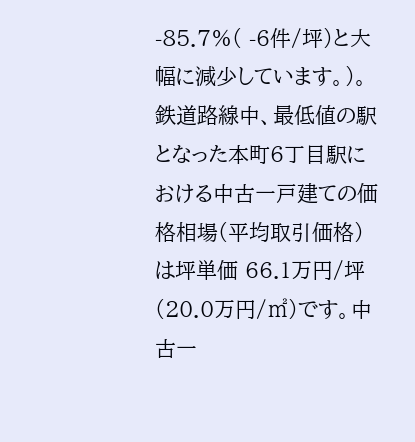-85.7%( -6件/坪)と大幅に減少しています。)。
鉄道路線中、最低値の駅となった本町6丁目駅における中古一戸建ての価格相場(平均取引価格)は坪単価 66.1万円/坪(20.0万円/㎡)です。中古一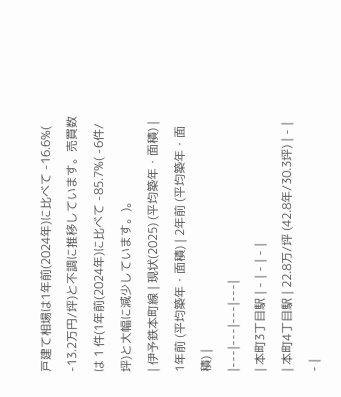戸建て相場は1年前(2024年)に比べて -16.6%( -13.2万円/坪)と不調に推移しています。売買数は 1 件(1年前(2024年)に比べて -85.7%( -6件/坪)と大幅に減少しています。)。
| 伊予鉄本町線 | 現状(2025) (平均築年・面積) | 1年前 (平均築年・面積) | 2年前 (平均築年・面積) |
|---|---|---|---|
| 本町3丁目駅 | - | - | - |
| 本町4丁目駅 | 22.8万/坪 (42.8年/30.3坪) | - | - |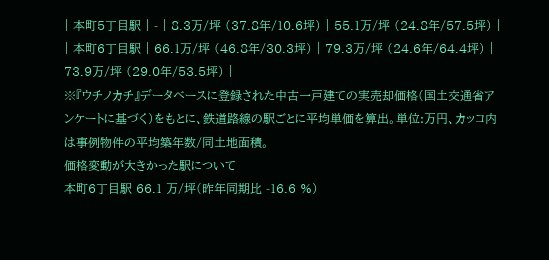| 本町5丁目駅 | - | 8.3万/坪 (37.8年/10.6坪) | 55.1万/坪 (24.8年/57.5坪) |
| 本町6丁目駅 | 66.1万/坪 (46.8年/30.3坪) | 79.3万/坪 (24.6年/64.4坪) | 73.9万/坪 (29.0年/53.5坪) |
※『ウチノカチ』データベースに登録された中古一戸建ての実売却価格(国土交通省アンケートに基づく)をもとに、鉄道路線の駅ごとに平均単価を算出。単位:万円、カッコ内は事例物件の平均築年数/同土地面積。
価格変動が大きかった駅について
本町6丁目駅 66.1 万/坪(昨年同期比 -16.6 %)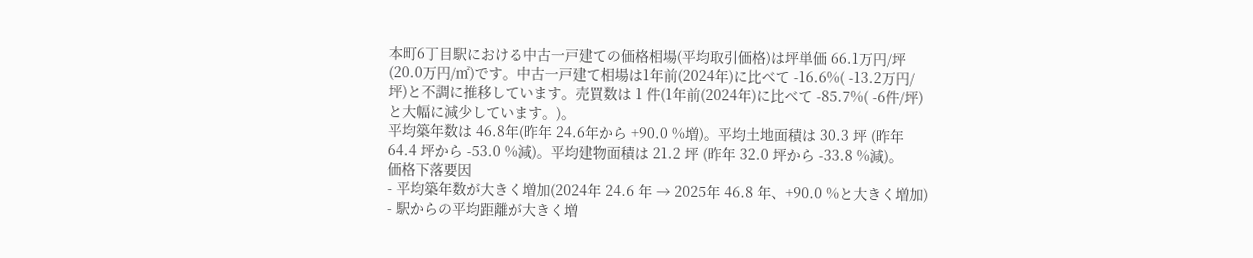本町6丁目駅における中古一戸建ての価格相場(平均取引価格)は坪単価 66.1万円/坪(20.0万円/㎡)です。中古一戸建て相場は1年前(2024年)に比べて -16.6%( -13.2万円/坪)と不調に推移しています。売買数は 1 件(1年前(2024年)に比べて -85.7%( -6件/坪)と大幅に減少しています。)。
平均築年数は 46.8年(昨年 24.6年から +90.0 %増)。平均土地面積は 30.3 坪 (昨年 64.4 坪から -53.0 %減)。平均建物面積は 21.2 坪 (昨年 32.0 坪から -33.8 %減)。
価格下落要因
- 平均築年数が大きく増加(2024年 24.6 年 → 2025年 46.8 年、+90.0 %と大きく増加)
- 駅からの平均距離が大きく増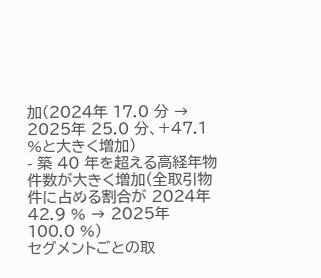加(2024年 17.0 分 → 2025年 25.0 分、+47.1 %と大きく増加)
- 築 40 年を超える高経年物件数が大きく増加(全取引物件に占める割合が 2024年 42.9 % → 2025年 100.0 %)
セグメントごとの取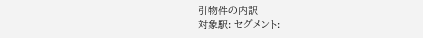引物件の内訳
対象駅: セグメント: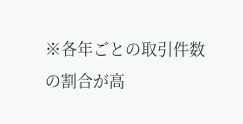※各年ごとの取引件数の割合が高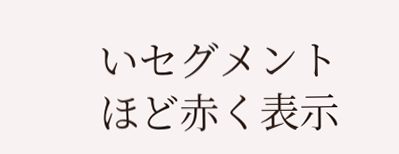いセグメントほど赤く表示